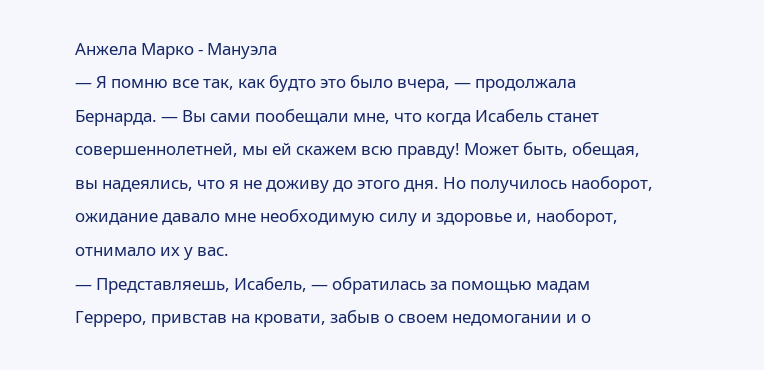Анжела Марко - Мануэла
— Я помню все так, как будто это было вчера, — продолжала Бернарда. — Вы сами пообещали мне, что когда Исабель станет совершеннолетней, мы ей скажем всю правду! Может быть, обещая, вы надеялись, что я не доживу до этого дня. Но получилось наоборот, ожидание давало мне необходимую силу и здоровье и, наоборот, отнимало их у вас.
— Представляешь, Исабель, — обратилась за помощью мадам Герреро, привстав на кровати, забыв о своем недомогании и о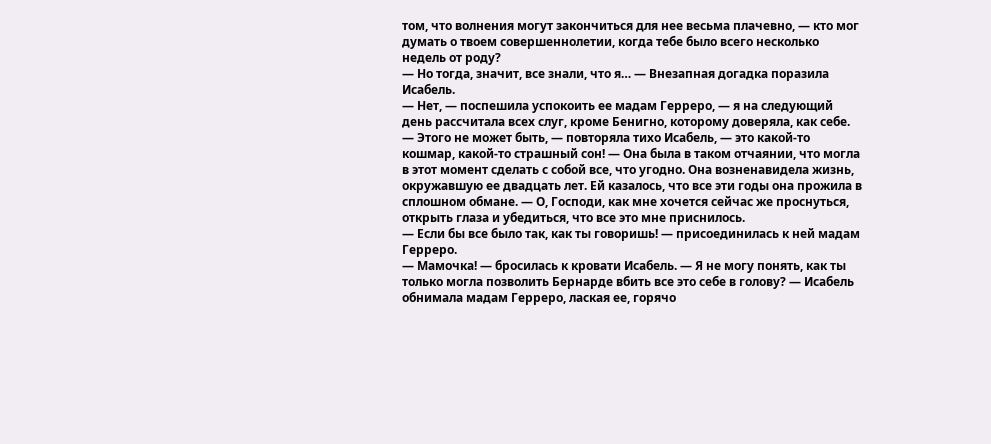том, что волнения могут закончиться для нее весьма плачевно, — кто мог думать о твоем совершеннолетии, когда тебе было всего несколько недель от роду?
— Но тогда, значит, все знали, что я… — Внезапная догадка поразила Исабель.
— Нет, — поспешила успокоить ее мадам Герреро, — я на следующий день рассчитала всех слуг, кроме Бенигно, которому доверяла, как себе.
— Этого не может быть, — повторяла тихо Исабель, — это какой-то кошмар, какой-то страшный сон! — Она была в таком отчаянии, что могла в этот момент сделать с собой все, что угодно. Она возненавидела жизнь, окружавшую ее двадцать лет. Ей казалось, что все эти годы она прожила в сплошном обмане. — О, Господи, как мне хочется сейчас же проснуться, открыть глаза и убедиться, что все это мне приснилось.
— Если бы все было так, как ты говоришь! — присоединилась к ней мадам Герреро.
— Мамочка! — бросилась к кровати Исабель. — Я не могу понять, как ты только могла позволить Бернарде вбить все это себе в голову? — Исабель обнимала мадам Герреро, лаская ее, горячо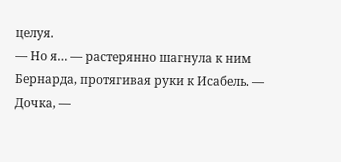целуя.
— Но я… — растерянно шагнула к ним Бернарда, протягивая руки к Исабель. — Дочка, —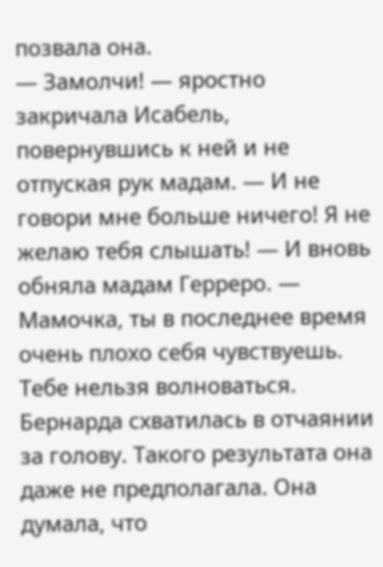позвала она.
— Замолчи! — яростно закричала Исабель, повернувшись к ней и не отпуская рук мадам. — И не говори мне больше ничего! Я не желаю тебя слышать! — И вновь обняла мадам Герреро. — Мамочка, ты в последнее время очень плохо себя чувствуешь. Тебе нельзя волноваться.
Бернарда схватилась в отчаянии за голову. Такого результата она даже не предполагала. Она думала, что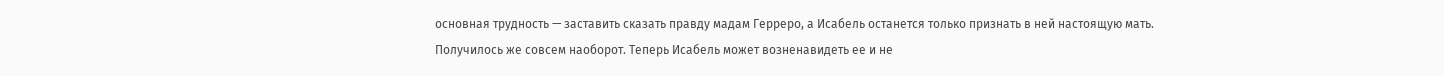основная трудность — заставить сказать правду мадам Герреро, а Исабель останется только признать в ней настоящую мать. Получилось же совсем наоборот. Теперь Исабель может возненавидеть ее и не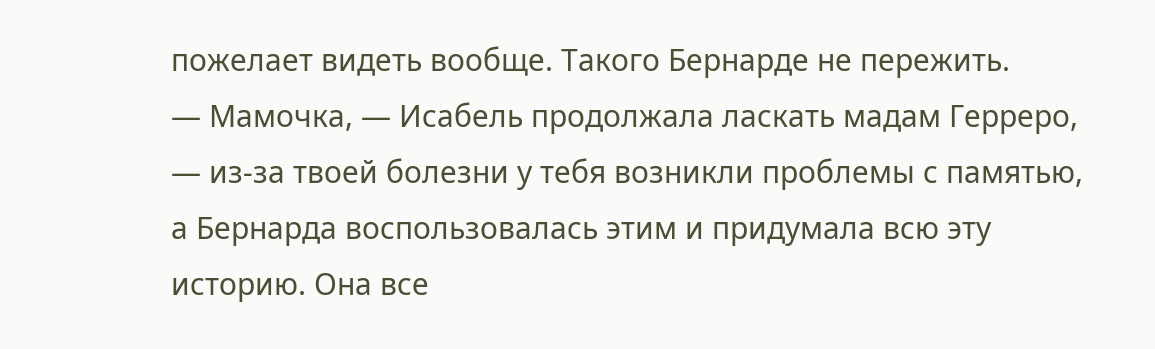пожелает видеть вообще. Такого Бернарде не пережить.
— Мамочка, — Исабель продолжала ласкать мадам Герреро, — из-за твоей болезни у тебя возникли проблемы с памятью, а Бернарда воспользовалась этим и придумала всю эту историю. Она все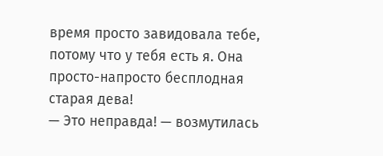время просто завидовала тебе, потому что у тебя есть я. Она просто-напросто бесплодная старая дева!
— Это неправда! — возмутилась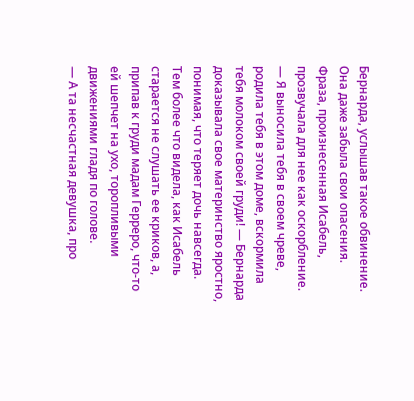Бернарда, услышав такое обвинение. Она даже забыла свои опасения. Фраза, произнесенная Исабель, прозвучала для нее как оскорбление. — Я выносила тебя в своем чреве, родила тебя в этом доме, вскормила тебя молоком своей груди! — Бернарда доказывала свое материнство яростно, понимая, что теряет дочь навсегда. Тем более что видела, как Исабель старается не слушать ее криков, а, припав к груди мадам Герреро, что-то ей шепчет на ухо, торопливыми движениями гладя по голове.
— А та несчастная девушка, про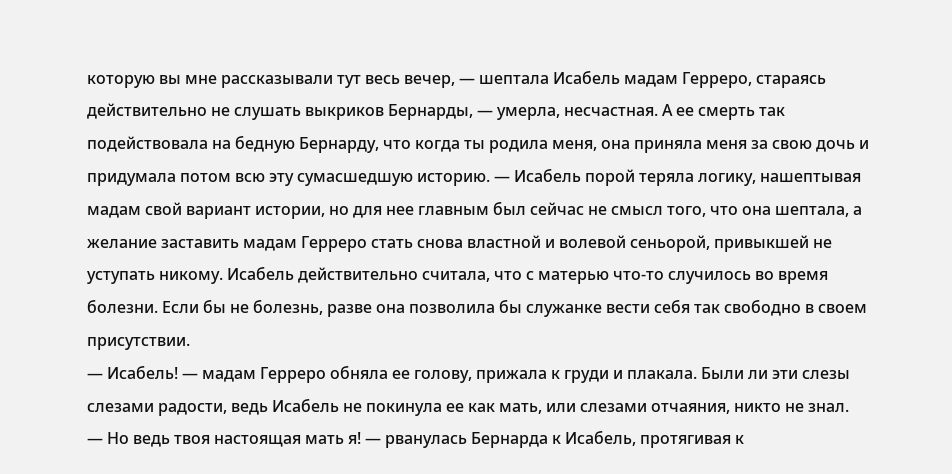которую вы мне рассказывали тут весь вечер, — шептала Исабель мадам Герреро, стараясь действительно не слушать выкриков Бернарды, — умерла, несчастная. А ее смерть так подействовала на бедную Бернарду, что когда ты родила меня, она приняла меня за свою дочь и придумала потом всю эту сумасшедшую историю. — Исабель порой теряла логику, нашептывая мадам свой вариант истории, но для нее главным был сейчас не смысл того, что она шептала, а желание заставить мадам Герреро стать снова властной и волевой сеньорой, привыкшей не уступать никому. Исабель действительно считала, что с матерью что-то случилось во время болезни. Если бы не болезнь, разве она позволила бы служанке вести себя так свободно в своем присутствии.
— Исабель! — мадам Герреро обняла ее голову, прижала к груди и плакала. Были ли эти слезы слезами радости, ведь Исабель не покинула ее как мать, или слезами отчаяния, никто не знал.
— Но ведь твоя настоящая мать я! — рванулась Бернарда к Исабель, протягивая к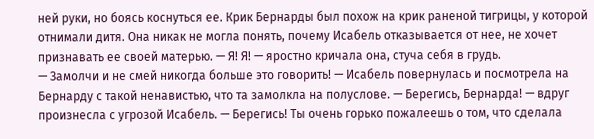ней руки, но боясь коснуться ее. Крик Бернарды был похож на крик раненой тигрицы, у которой отнимали дитя. Она никак не могла понять, почему Исабель отказывается от нее, не хочет признавать ее своей матерью. — Я! Я! — яростно кричала она, стуча себя в грудь.
— Замолчи и не смей никогда больше это говорить! — Исабель повернулась и посмотрела на Бернарду с такой ненавистью, что та замолкла на полуслове. — Берегись, Бернарда! — вдруг произнесла с угрозой Исабель. — Берегись! Ты очень горько пожалеешь о том, что сделала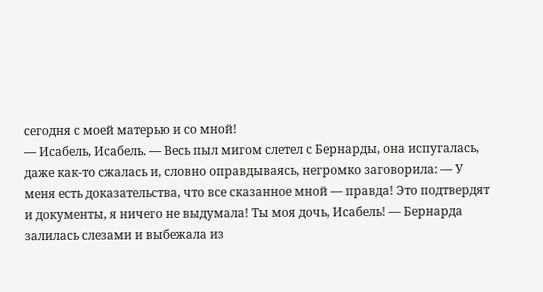сегодня с моей матерью и со мной!
— Исабель, Исабель. — Весь пыл мигом слетел с Бернарды, она испугалась, даже как-то сжалась и, словно оправдываясь, негромко заговорила: — У меня есть доказательства, что все сказанное мной — правда! Это подтвердят и документы, я ничего не выдумала! Ты моя дочь, Исабель! — Бернарда залилась слезами и выбежала из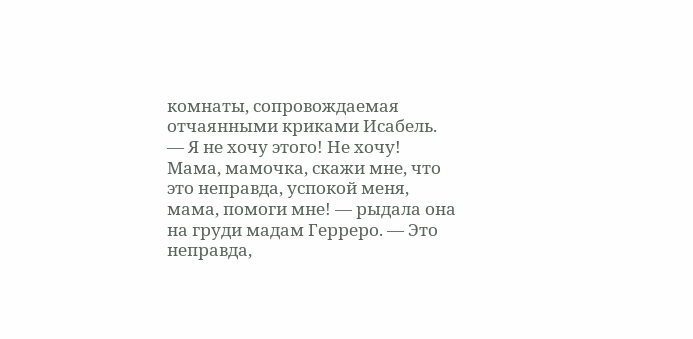комнаты, сопровождаемая отчаянными криками Исабель.
— Я не хочу этого! Не хочу! Мама, мамочка, скажи мне, что это неправда, успокой меня, мама, помоги мне! — рыдала она на груди мадам Герреро. — Это неправда,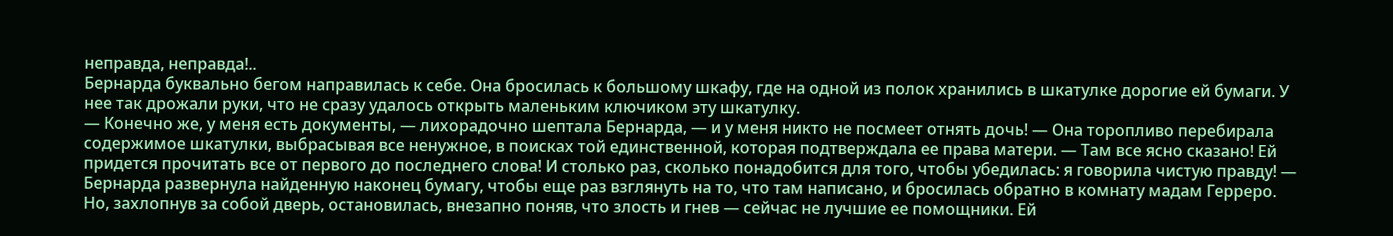неправда, неправда!..
Бернарда буквально бегом направилась к себе. Она бросилась к большому шкафу, где на одной из полок хранились в шкатулке дорогие ей бумаги. У нее так дрожали руки, что не сразу удалось открыть маленьким ключиком эту шкатулку.
— Конечно же, у меня есть документы, — лихорадочно шептала Бернарда, — и у меня никто не посмеет отнять дочь! — Она торопливо перебирала содержимое шкатулки, выбрасывая все ненужное, в поисках той единственной, которая подтверждала ее права матери. — Там все ясно сказано! Ей придется прочитать все от первого до последнего слова! И столько раз, сколько понадобится для того, чтобы убедилась: я говорила чистую правду! — Бернарда развернула найденную наконец бумагу, чтобы еще раз взглянуть на то, что там написано, и бросилась обратно в комнату мадам Герреро. Но, захлопнув за собой дверь, остановилась, внезапно поняв, что злость и гнев — сейчас не лучшие ее помощники. Ей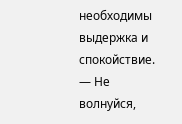необходимы выдержка и спокойствие.
— Не волнуйся,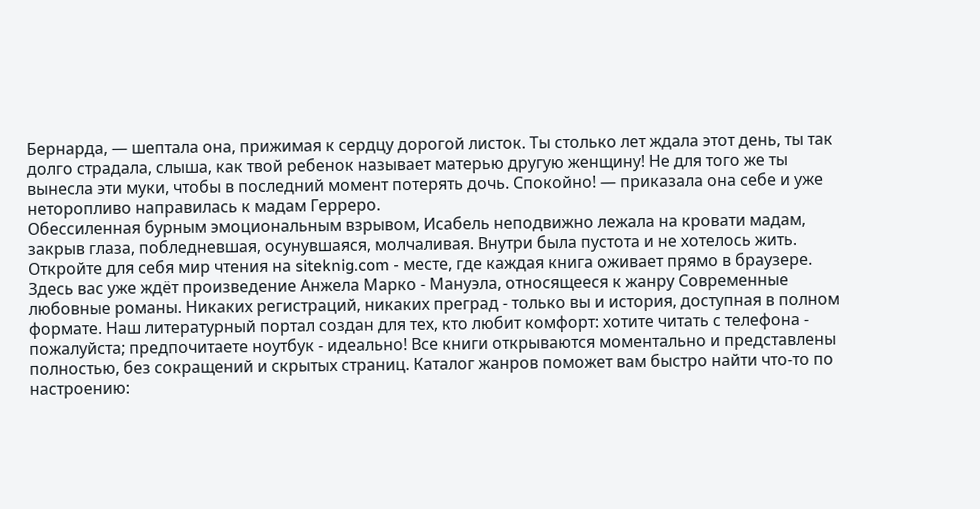Бернарда, — шептала она, прижимая к сердцу дорогой листок. Ты столько лет ждала этот день, ты так долго страдала, слыша, как твой ребенок называет матерью другую женщину! Не для того же ты вынесла эти муки, чтобы в последний момент потерять дочь. Спокойно! — приказала она себе и уже неторопливо направилась к мадам Герреро.
Обессиленная бурным эмоциональным взрывом, Исабель неподвижно лежала на кровати мадам, закрыв глаза, побледневшая, осунувшаяся, молчаливая. Внутри была пустота и не хотелось жить.
Откройте для себя мир чтения на siteknig.com - месте, где каждая книга оживает прямо в браузере. Здесь вас уже ждёт произведение Анжела Марко - Мануэла, относящееся к жанру Современные любовные романы. Никаких регистраций, никаких преград - только вы и история, доступная в полном формате. Наш литературный портал создан для тех, кто любит комфорт: хотите читать с телефона - пожалуйста; предпочитаете ноутбук - идеально! Все книги открываются моментально и представлены полностью, без сокращений и скрытых страниц. Каталог жанров поможет вам быстро найти что-то по настроению: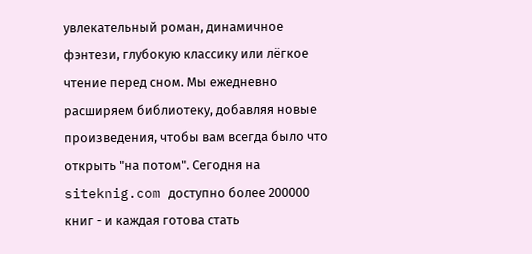увлекательный роман, динамичное фэнтези, глубокую классику или лёгкое чтение перед сном. Мы ежедневно расширяем библиотеку, добавляя новые произведения, чтобы вам всегда было что открыть "на потом". Сегодня на siteknig.com доступно более 200000 книг - и каждая готова стать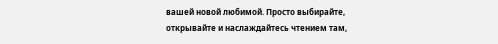вашей новой любимой. Просто выбирайте, открывайте и наслаждайтесь чтением там,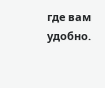где вам удобно.